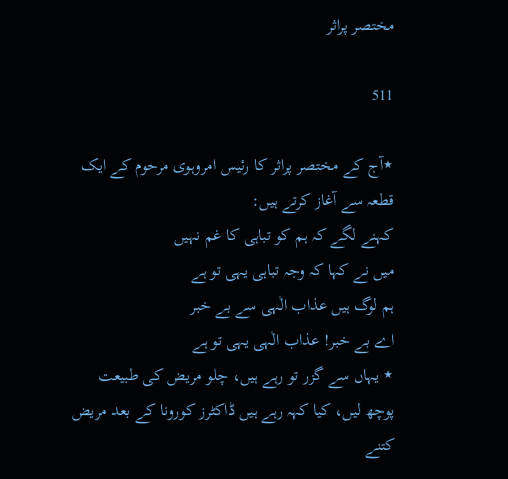مختصر پراثر

511

٭آج کے مختصر پراثر کا رئیس امروہوی مرحوم کے ایک قطعہ سے آغاز کرتے ہیں:
کہنے لگے کہ ہم کو تباہی کا غم نہیں
میں نے کہا کہ وجہ تباہی یہی تو ہے
ہم لوگ ہیں عذاب الٰہی سے بے خبر
اے بے خبر! عذاب الٰہی یہی تو ہے
٭ یہاں سے گزر تو رہے ہیں، چلو مریض کی طبیعت پوچھ لیں، کیا کہہ رہے ہیں ڈاکٹرز کورونا کے بعد مریض کتنے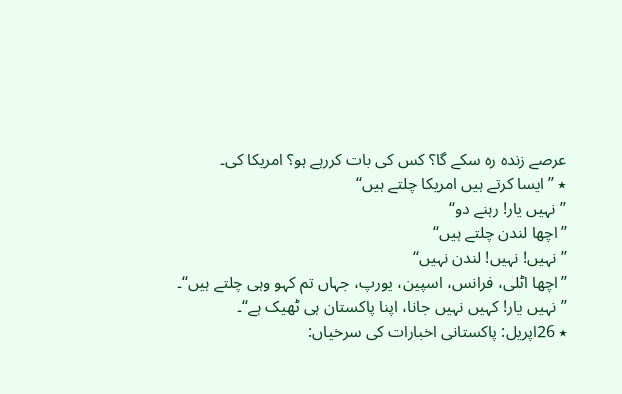عرصے زندہ رہ سکے گا؟ کس کی بات کررہے ہو؟ امریکا کی۔
٭ ’’ایسا کرتے ہیں امریکا چلتے ہیں‘‘
’’نہیں یار! رہنے دو‘‘
’’اچھا لندن چلتے ہیں‘‘
’’نہیں! نہیں! لندن نہیں‘‘
’’اچھا اٹلی، فرانس، اسپین، یورپ، جہاں تم کہو وہی چلتے ہیں‘‘۔
’’نہیں یار! کہیں نہیں جانا، اپنا پاکستان ہی ٹھیک ہے‘‘۔
٭ 26اپریل: پاکستانی اخبارات کی سرخیاں: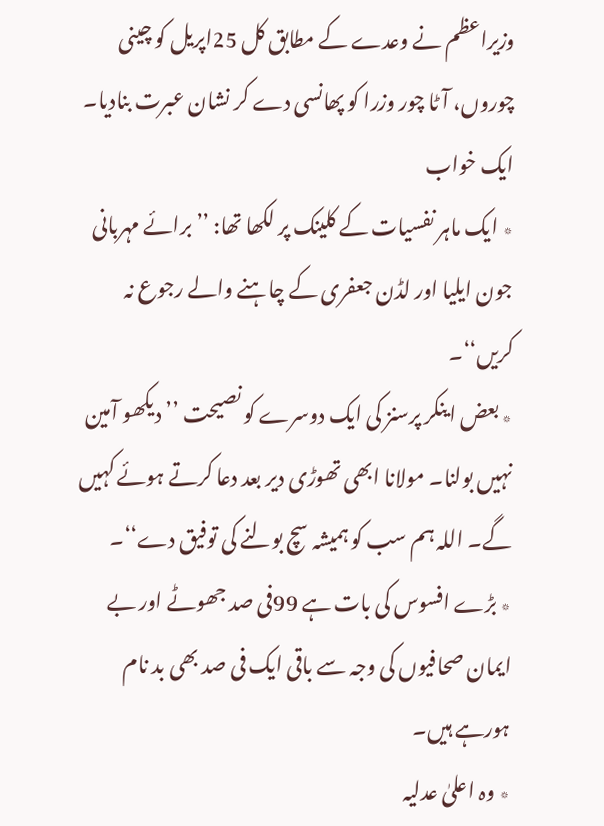وزیراعظم نے وعدے کے مطابق کل 25اپریل کو چینی چوروں، آٹا چور وزرا کو پھانسی دے کر نشان عبرت بنادیا۔ ایک خواب
٭ ایک ماہر نفسیات کے کلینک پر لکھا تھا: ’’برائے مہربانی جون ایلیا اور لڈن جعفری کے چاہنے والے رجوع نہ کریں‘‘۔
٭ بعض اینکر پرسنز کی ایک دوسرے کو نصیحت ’’دیکھو آمین نہیں بولنا۔ مولانا ابھی تھوڑی دیر بعد دعا کرتے ہوئے کہیں گے۔ اللہ ہم سب کو ہمیشہ سچ بولنے کی توفیق دے‘‘۔
٭ بڑے افسوس کی بات ہے 99فی صد جھوٹے اور بے ایمان صحافیوں کی وجہ سے باقی ایک فی صد بھی بد نام ہورہے ہیں۔
٭ وہ اعلیٰ عدلیہ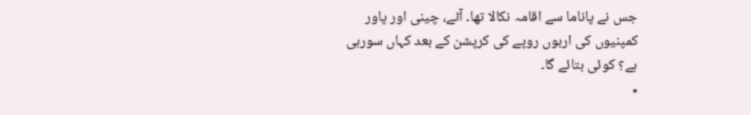جس نے پاناما سے اقامہ نکالا تھا۔ آٹے، چینی اور پاور کمپنیوں کی اربوں روپے کی کرپشن کے بعد کہاں سورہی ہے؟ کوئی بتائے گا۔
٭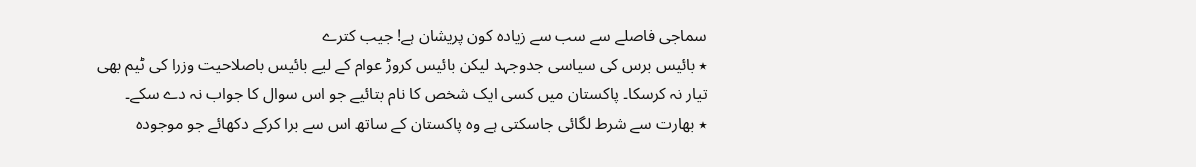سماجی فاصلے سے سب سے زیادہ کون پریشان ہے! جیب کترے
٭ بائیس برس کی سیاسی جدوجہد لیکن بائیس کروڑ عوام کے لیے بائیس باصلاحیت وزرا کی ٹیم بھی تیار نہ کرسکا۔ پاکستان میں کسی ایک شخص کا نام بتائیے جو اس سوال کا جواب نہ دے سکے۔
٭ بھارت سے شرط لگائی جاسکتی ہے وہ پاکستان کے ساتھ اس سے برا کرکے دکھائے جو موجودہ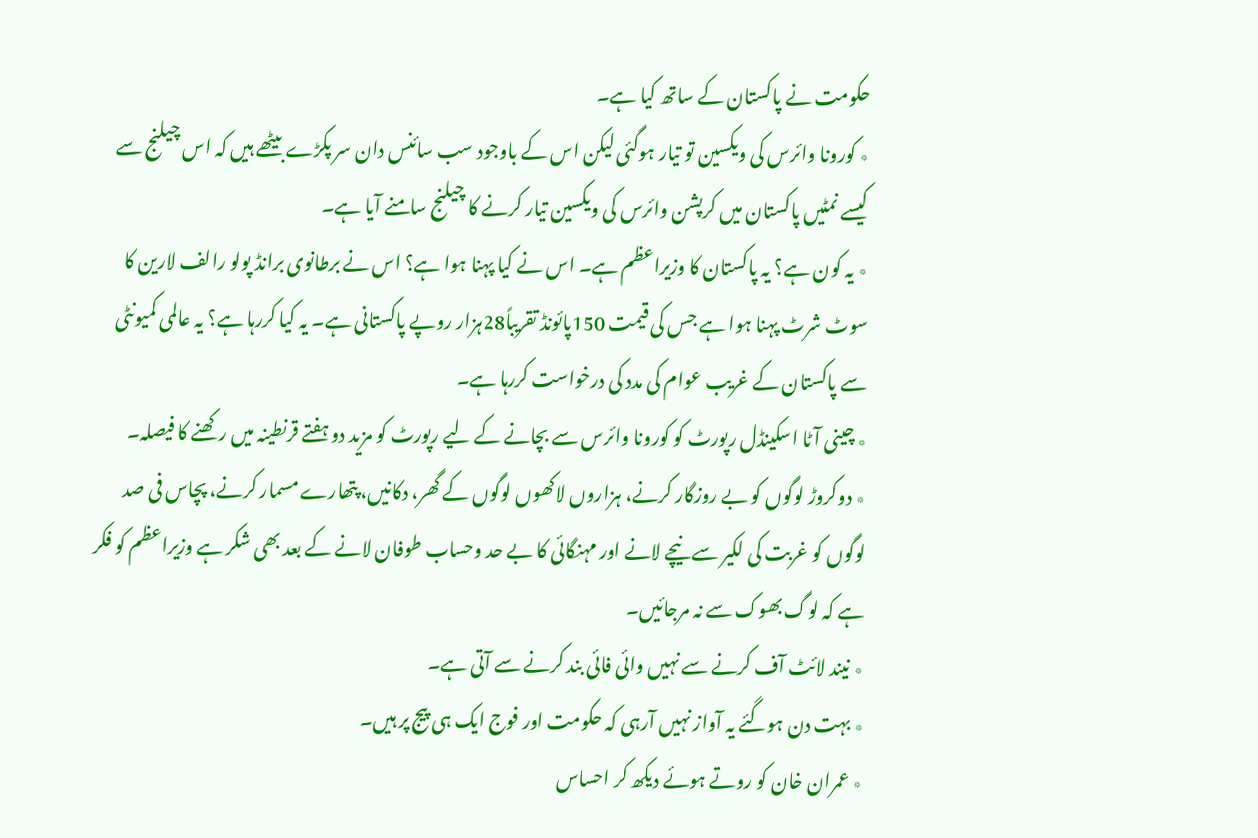حکومت نے پاکستان کے ساتھ کیا ہے۔
٭ کورونا وائرس کی ویکسین تو تیار ہوگئی لیکن اس کے باوجود سب سائنس دان سر پکڑے بیٹھے ہیں کہ اس چیلنج سے کیسے نمٹیں پاکستان میں کرپشن وائرس کی ویکسین تیار کرنے کا چیلنج سامنے آیا ہے۔
٭ یہ کون ہے؟ یہ پاکستان کا وزیراعظم ہے۔ اس نے کیا پہنا ہوا ہے؟ اس نے برطانوی برانڈ پولو رالف لارین کا سوٹ شرٹ پہنا ہوا ہے جس کی قیمت 150پائونڈ تقریباً28ہزار روپے پاکستانی ہے۔ یہ کیا کررہا ہے؟ یہ عالمی کمیونٹی سے پاکستان کے غریب عوام کی مدد کی درخواست کررہا ہے۔
٭ چینی آٹا اسکینڈل رپورٹ کو کورونا وائرس سے بچانے کے لیے رپورٹ کو مزید دو ہفتے قرنطینہ میں رکھنے کا فیصلہ۔
٭ دوکروڑ لوگوں کو بے روزگار کرنے، ہزاروں لاکھوں لوگوں کے گھر، دکانیں، پتھارے مسمار کرنے، پچاس فی صد لوگوں کو غربت کی لکیر سے نیچے لانے اور مہنگائی کا بے حد وحساب طوفان لانے کے بعد بھی شکر ہے وزیراعظم کو فکر ہے کہ لوگ بھوک سے نہ مرجائیں۔
٭ نیند لائٹ آف کرنے سے نہیں وائی فائی بند کرنے سے آتی ہے۔
٭ بہت دن ہوگئے یہ آواز نہیں آرہی کہ حکومت اور فوج ایک ہی پیج پر ہیں۔
٭ عمران خان کو روتے ہوئے دیکھ کر احساس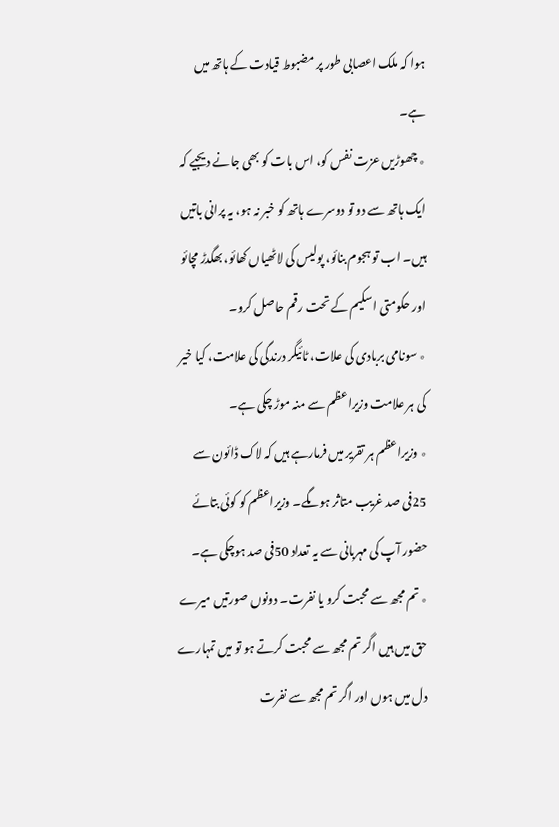ہوا کہ ملک اعصابی طور پر مضبوط قیادت کے ہاتھ میں ہے۔
٭ چھوڑیں عزت نفس کو، اس بات کو بھی جانے دیجیے کہ ایک ہاتھ سے دو تو دوسرے ہاتھ کو خبر نہ ہو، یہ پرانی باتیں ہیں۔ اب تو ہجوم بنائو، پولیس کی لاٹھیاں کھائو، بھگدڑ مچائو اور حکومتی اسکیم کے تحت رقم حاصل کرو۔
٭ سونامی بربادی کی علات، ٹائیگر درندگی کی علامت، کیا خیر کی ہر علامت وزیراعظم سے منہ موڑ چکی ہے۔
٭ وزیراعظم ہر تقریر میں فرمارہے ہیں کہ لاک ڈائون سے 25فی صد غریب متاثر ہوںگے۔ وزیراعظم کو کوئی بتائے حضور آپ کی مہربانی سے یہ تعداد 50فی صد ہوچکی ہے۔
٭ تم مجھ سے محبت کرو یا نفرت۔ دونوں صورتیں میرے حق میں ہیں اگر تم مجھ سے محبت کرتے ہو تو میں تمہارے دل میں ہوں اور اگر تم مجھ سے نفرت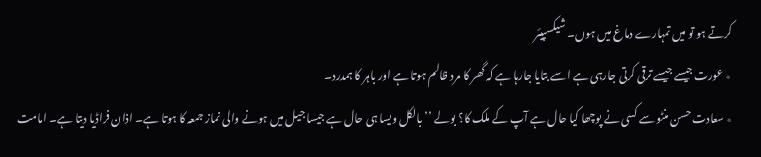کرتے ہو تو میں تمہارے دماغ میں ہوں۔ شیکسپیئر
٭ عورت جیسے جیسے ترقی کرتی جارہی ہے اسے بتایا جارہا ہے کہ گھر کا مرد ظالم ہوتا ہے اور باہر کا ہمدرد۔
٭ سعادت حسن منٹو سے کسی نے پوچھا کیا حال ہے آپ کے ملک کا؟ بولے ’’بالکل ویسا ہی حال ہے جیسا جیل میں ہونے والی نماز جمعہ کا ہوتا ہے۔ اذان فراڈیا دیتا ہے۔ امامت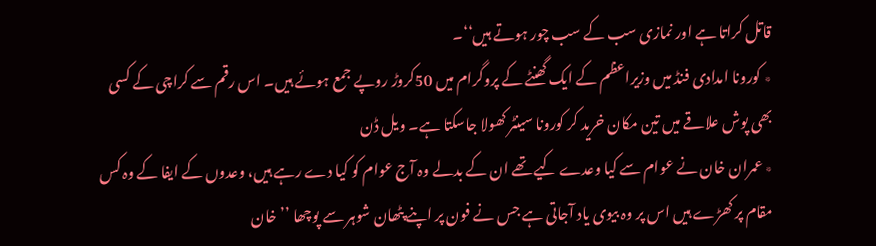قاتل کراتا ہے اور نمازی سب کے سب چور ہوتے ہیں‘‘۔
٭ کورونا امدادی فنڈ میں وزیراعظم کے ایک گھنٹے کے پروگرام میں 50کروڑ روپے جمع ہوئے ہیں۔ اس رقم سے کراچی کے کسی بھی پوش علاقے میں تین مکان خرید کر کورونا سینٹر کھولا جاسکتا ہے۔ ویل ڈن
٭ عمران خان نے عوام سے کیا وعدے کیے تھے ان کے بدلے وہ آج عوام کو کیا دے رہے ہیں، وعدوں کے ایفا کے وہ کس مقام پر کھڑے ہیں اس پر وہ بیوی یاد آجاتی ہے جس نے فون پر اپنے پٹھان شوہر سے پوچھا ’’خان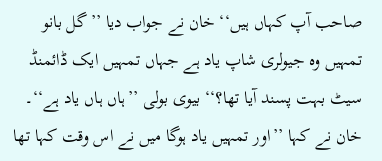صاحب آپ کہاں ہیں‘‘ خان نے جواب دیا ’’گل بانو تمہیں وہ جیولری شاپ یاد ہے جہاں تمہیں ایک ڈائمنڈ سیٹ بہت پسند آیا تھا؟‘‘ بیوی بولی ’’ہاں ہاں یاد ہے‘‘۔ خان نے کہا ’’اور تمہیں یاد ہوگا میں نے اس وقت کہا تھا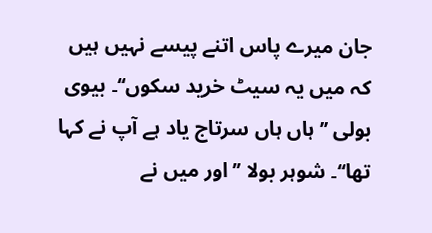جان میرے پاس اتنے پیسے نہیں ہیں کہ میں یہ سیٹ خرید سکوں‘‘۔ بیوی بولی ’’ہاں ہاں سرتاج یاد ہے آپ نے کہا تھا‘‘۔ شوہر بولا ’’اور میں نے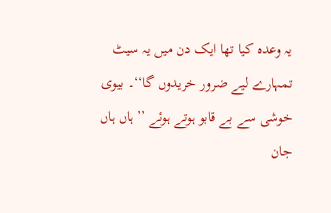یہ وعدہ کیا تھا ایک دن میں یہ سیٹ تمہارے لیے ضرور خریدوں گا‘‘۔ بیوی خوشی سے بے قابو ہوتے ہوئے ’’ہاں ہاں جان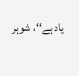یاد ہے‘‘، شوہر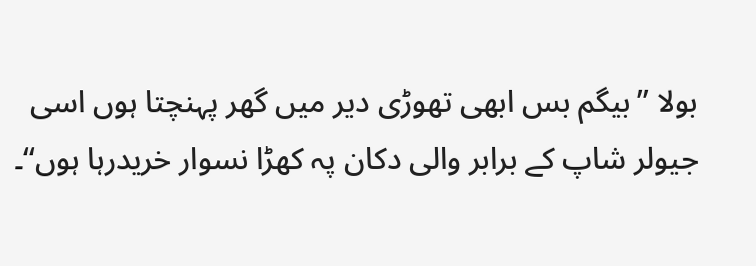بولا ’’بیگم بس ابھی تھوڑی دیر میں گھر پہنچتا ہوں اسی جیولر شاپ کے برابر والی دکان پہ کھڑا نسوار خریدرہا ہوں‘‘۔